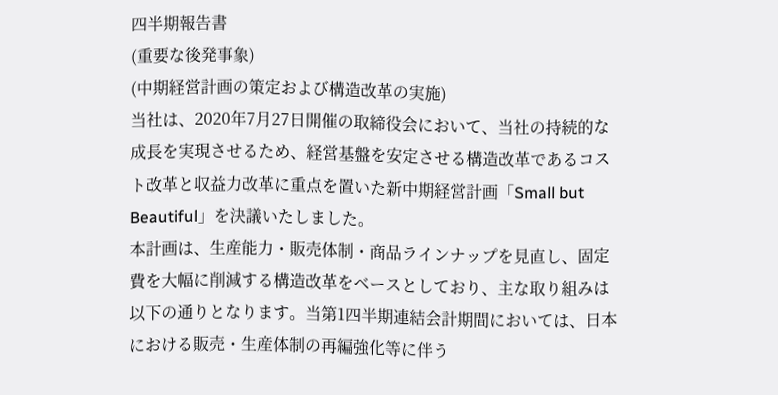四半期報告書
(重要な後発事象)
(中期経営計画の策定および構造改革の実施)
当社は、2020年7月27日開催の取締役会において、当社の持続的な成長を実現させるため、経営基盤を安定させる構造改革であるコスト改革と収益力改革に重点を置いた新中期経営計画「Small but Beautiful」を決議いたしました。
本計画は、生産能力・販売体制・商品ラインナップを見直し、固定費を大幅に削減する構造改革をベースとしており、主な取り組みは以下の通りとなります。当第1四半期連結会計期間においては、日本における販売・生産体制の再編強化等に伴う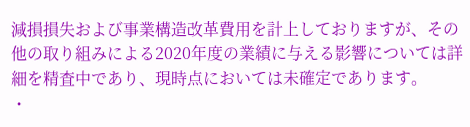減損損失および事業構造改革費用を計上しておりますが、その他の取り組みによる2020年度の業績に与える影響については詳細を精査中であり、現時点においては未確定であります。
・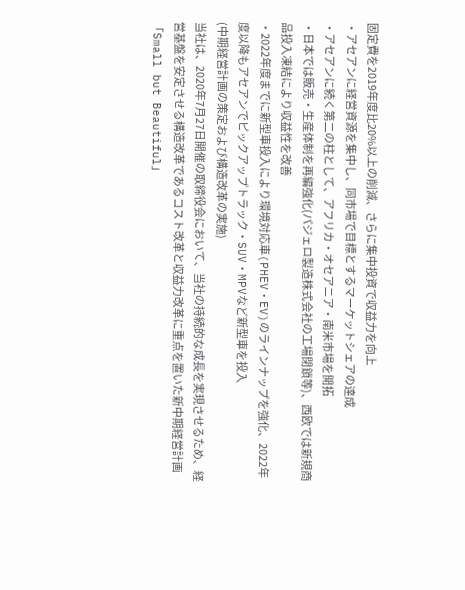固定費を2019年度比20%以上の削減、さらに集中投資で収益力を向上
・アセアンに経営資源を集中し、同市場で目標とするマーケットシェアの達成
・アセアンに続く第二の柱として、アフリカ・オセアニア・南米市場を開拓
・日本では販売・生産体制を再編強化(パジェロ製造株式会社の工場閉鎖等)、西欧では新規商品投入凍結により収益性を改善
・2022年度までに新型車投入により環境対応車(PHEV・EV)のラインナップを強化、2022年度以降もアセアンでピックアップトラック・SUV・MPVなど新型車を投入
(中期経営計画の策定および構造改革の実施)
当社は、2020年7月27日開催の取締役会において、当社の持続的な成長を実現させるため、経営基盤を安定させる構造改革であるコスト改革と収益力改革に重点を置いた新中期経営計画「Small but Beautiful」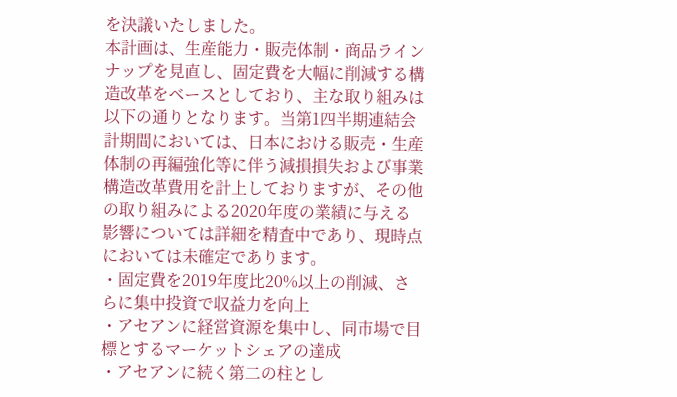を決議いたしました。
本計画は、生産能力・販売体制・商品ラインナップを見直し、固定費を大幅に削減する構造改革をベースとしており、主な取り組みは以下の通りとなります。当第1四半期連結会計期間においては、日本における販売・生産体制の再編強化等に伴う減損損失および事業構造改革費用を計上しておりますが、その他の取り組みによる2020年度の業績に与える影響については詳細を精査中であり、現時点においては未確定であります。
・固定費を2019年度比20%以上の削減、さらに集中投資で収益力を向上
・アセアンに経営資源を集中し、同市場で目標とするマーケットシェアの達成
・アセアンに続く第二の柱とし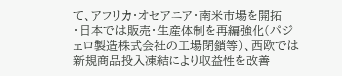て、アフリカ・オセアニア・南米市場を開拓
・日本では販売・生産体制を再編強化(パジェロ製造株式会社の工場閉鎖等)、西欧では新規商品投入凍結により収益性を改善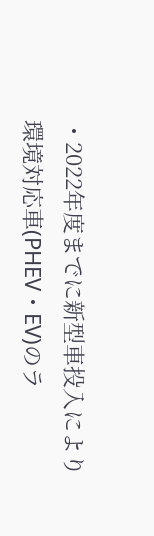・2022年度までに新型車投入により環境対応車(PHEV・EV)のラ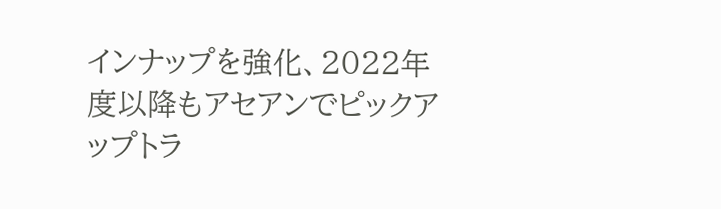インナップを強化、2022年度以降もアセアンでピックアップトラ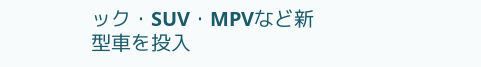ック・SUV・MPVなど新型車を投入